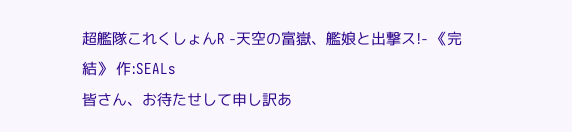超艦隊これくしょんR -天空の富嶽、艦娘と出撃ス!- 《完結》 作:SEALs
皆さん、お待たせして申し訳あ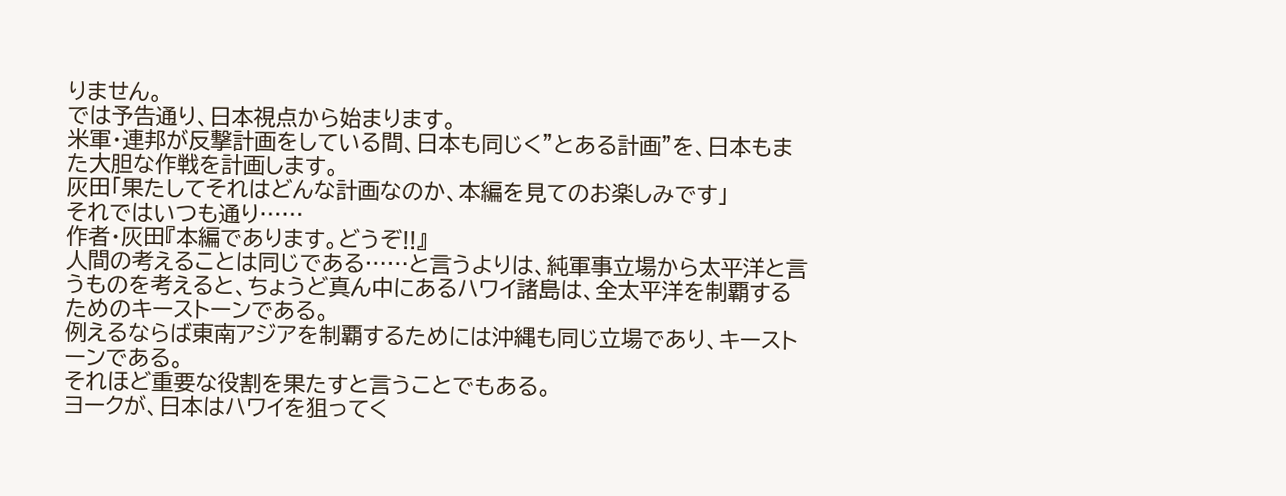りません。
では予告通り、日本視点から始まります。
米軍・連邦が反撃計画をしている間、日本も同じく”とある計画”を、日本もまた大胆な作戦を計画します。
灰田「果たしてそれはどんな計画なのか、本編を見てのお楽しみです」
それではいつも通り……
作者・灰田『本編であります。どうぞ!!』
人間の考えることは同じである……と言うよりは、純軍事立場から太平洋と言うものを考えると、ちょうど真ん中にあるハワイ諸島は、全太平洋を制覇するためのキーストーンである。
例えるならば東南アジアを制覇するためには沖縄も同じ立場であり、キーストーンである。
それほど重要な役割を果たすと言うことでもある。
ヨークが、日本はハワイを狙ってく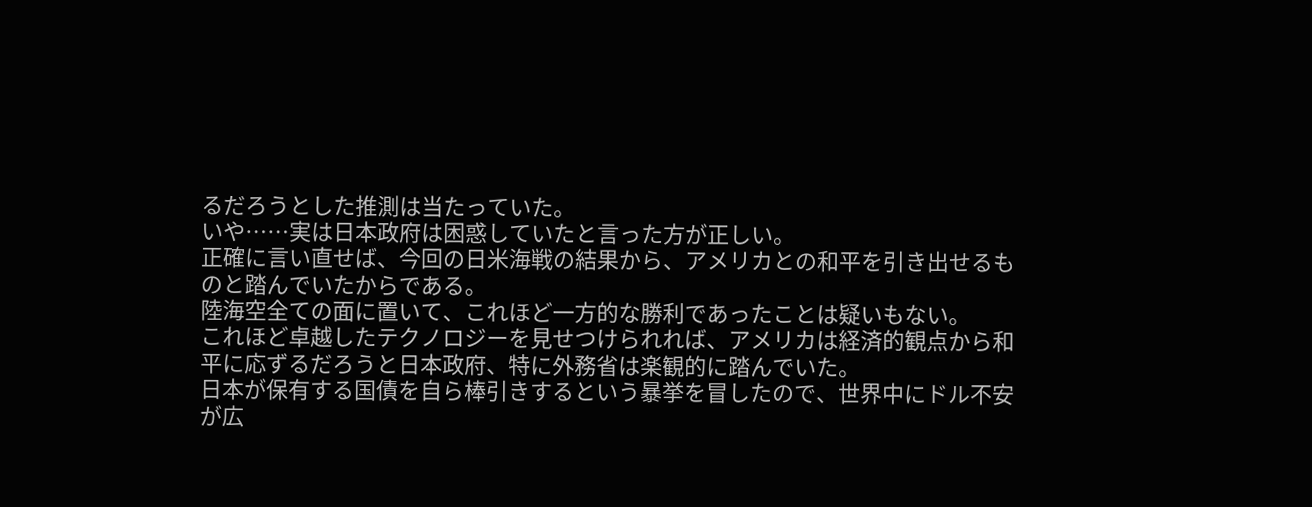るだろうとした推測は当たっていた。
いや……実は日本政府は困惑していたと言った方が正しい。
正確に言い直せば、今回の日米海戦の結果から、アメリカとの和平を引き出せるものと踏んでいたからである。
陸海空全ての面に置いて、これほど一方的な勝利であったことは疑いもない。
これほど卓越したテクノロジーを見せつけられれば、アメリカは経済的観点から和平に応ずるだろうと日本政府、特に外務省は楽観的に踏んでいた。
日本が保有する国債を自ら棒引きするという暴挙を冒したので、世界中にドル不安が広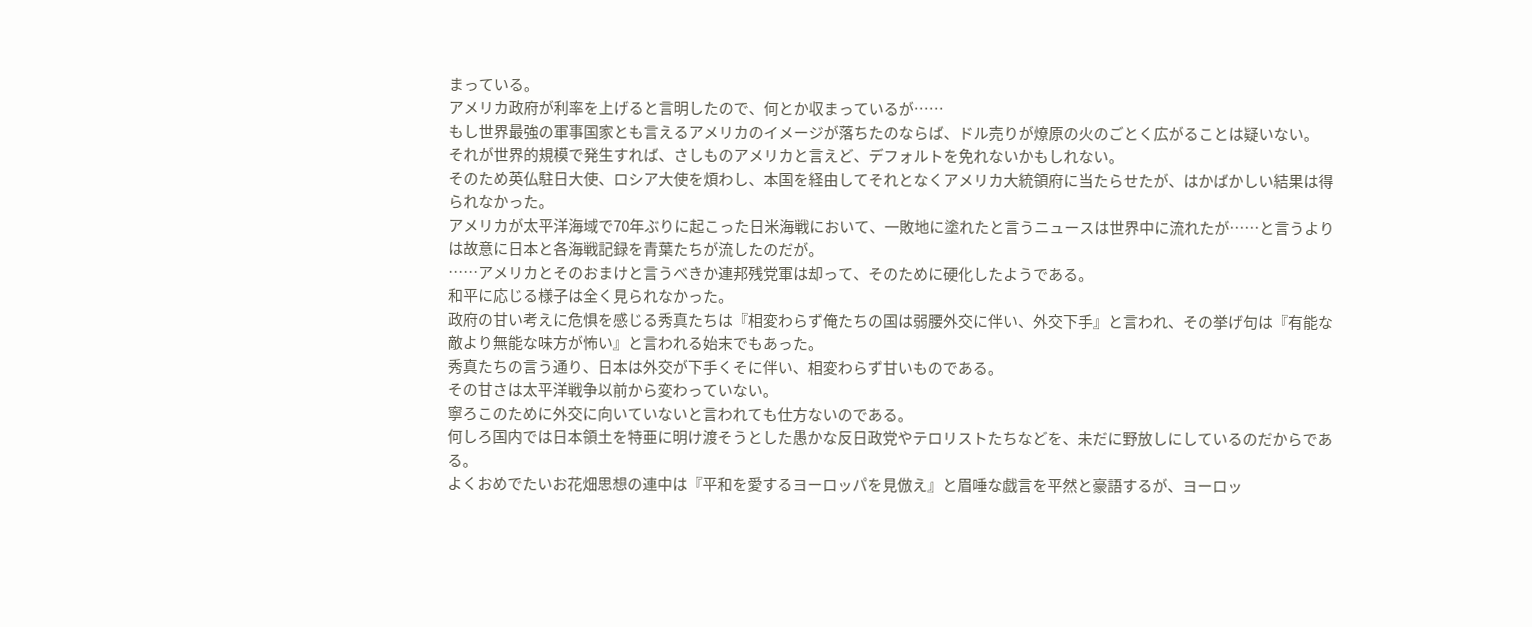まっている。
アメリカ政府が利率を上げると言明したので、何とか収まっているが……
もし世界最強の軍事国家とも言えるアメリカのイメージが落ちたのならば、ドル売りが燎原の火のごとく広がることは疑いない。
それが世界的規模で発生すれば、さしものアメリカと言えど、デフォルトを免れないかもしれない。
そのため英仏駐日大使、ロシア大使を煩わし、本国を経由してそれとなくアメリカ大統領府に当たらせたが、はかばかしい結果は得られなかった。
アメリカが太平洋海域で70年ぶりに起こった日米海戦において、一敗地に塗れたと言うニュースは世界中に流れたが……と言うよりは故意に日本と各海戦記録を青葉たちが流したのだが。
……アメリカとそのおまけと言うべきか連邦残党軍は却って、そのために硬化したようである。
和平に応じる様子は全く見られなかった。
政府の甘い考えに危惧を感じる秀真たちは『相変わらず俺たちの国は弱腰外交に伴い、外交下手』と言われ、その挙げ句は『有能な敵より無能な味方が怖い』と言われる始末でもあった。
秀真たちの言う通り、日本は外交が下手くそに伴い、相変わらず甘いものである。
その甘さは太平洋戦争以前から変わっていない。
寧ろこのために外交に向いていないと言われても仕方ないのである。
何しろ国内では日本領土を特亜に明け渡そうとした愚かな反日政党やテロリストたちなどを、未だに野放しにしているのだからである。
よくおめでたいお花畑思想の連中は『平和を愛するヨーロッパを見倣え』と眉唾な戯言を平然と豪語するが、ヨーロッ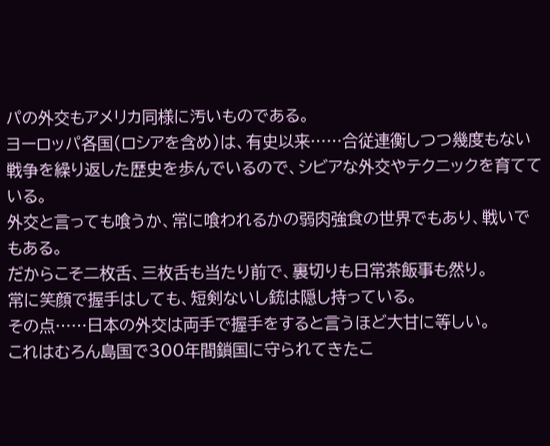パの外交もアメリカ同様に汚いものである。
ヨーロッパ各国(ロシアを含め)は、有史以来……合従連衡しつつ幾度もない戦争を繰り返した歴史を歩んでいるので、シビアな外交やテクニックを育てている。
外交と言っても喰うか、常に喰われるかの弱肉強食の世界でもあり、戦いでもある。
だからこそ二枚舌、三枚舌も当たり前で、裏切りも日常茶飯事も然り。
常に笑顔で握手はしても、短剣ないし銃は隠し持っている。
その点……日本の外交は両手で握手をすると言うほど大甘に等しい。
これはむろん島国で300年間鎖国に守られてきたこ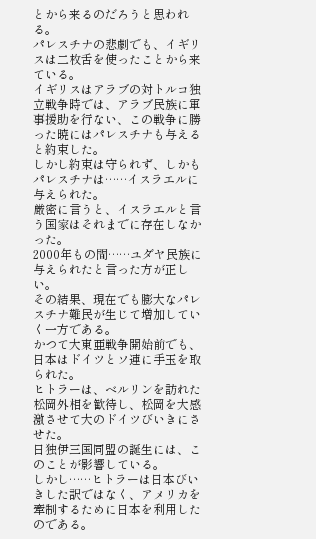とから来るのだろうと思われる。
パレスチナの悲劇でも、イギリスは二枚舌を使ったことから来ている。
イギリスはアラブの対トルコ独立戦争時では、アラブ民族に軍事援助を行ない、この戦争に勝った暁にはパレスチナも与えると約束した。
しかし約束は守られず、しかもパレスチナは……イスラエルに与えられた。
厳密に言うと、イスラエルと言う国家はそれまでに存在しなかった。
2000年もの間……ユダヤ民族に与えられたと言った方が正しい。
その結果、現在でも膨大なパレスチナ難民が生じて増加していく一方である。
かつて大東亜戦争開始前でも、日本はドイツとソ連に手玉を取られた。
ヒトラーは、ベルリンを訪れた松岡外相を歓待し、松岡を大感激させて大のドイツびいきにさせた。
日独伊三国同盟の誕生には、このことが影響している。
しかし……ヒトラーは日本びいきした訳ではなく、アメリカを牽制するために日本を利用したのである。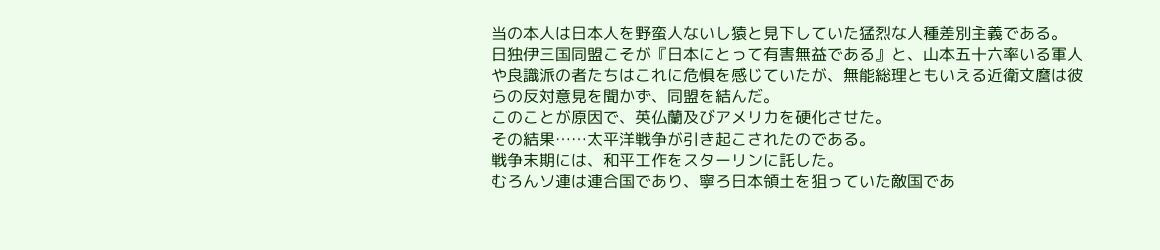当の本人は日本人を野蛮人ないし猿と見下していた猛烈な人種差別主義である。
日独伊三国同盟こそが『日本にとって有害無益である』と、山本五十六率いる軍人や良識派の者たちはこれに危惧を感じていたが、無能総理ともいえる近衛文麿は彼らの反対意見を聞かず、同盟を結んだ。
このことが原因で、英仏蘭及びアメリカを硬化させた。
その結果……太平洋戦争が引き起こされたのである。
戦争末期には、和平工作をスターリンに託した。
むろんソ連は連合国であり、寧ろ日本領土を狙っていた敵国であ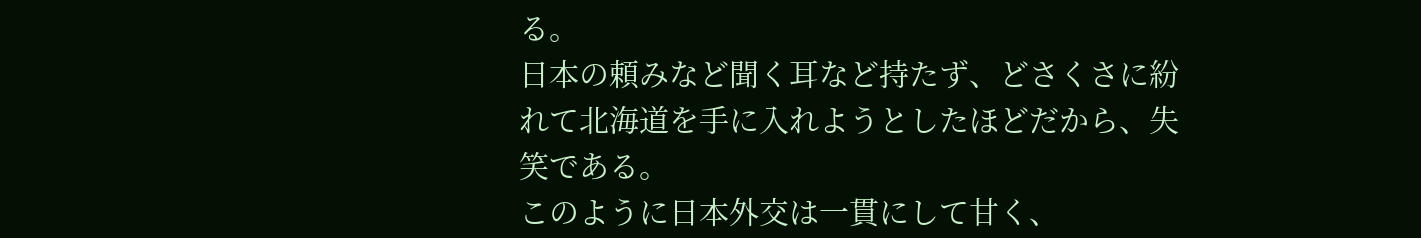る。
日本の頼みなど聞く耳など持たず、どさくさに紛れて北海道を手に入れようとしたほどだから、失笑である。
このように日本外交は一貫にして甘く、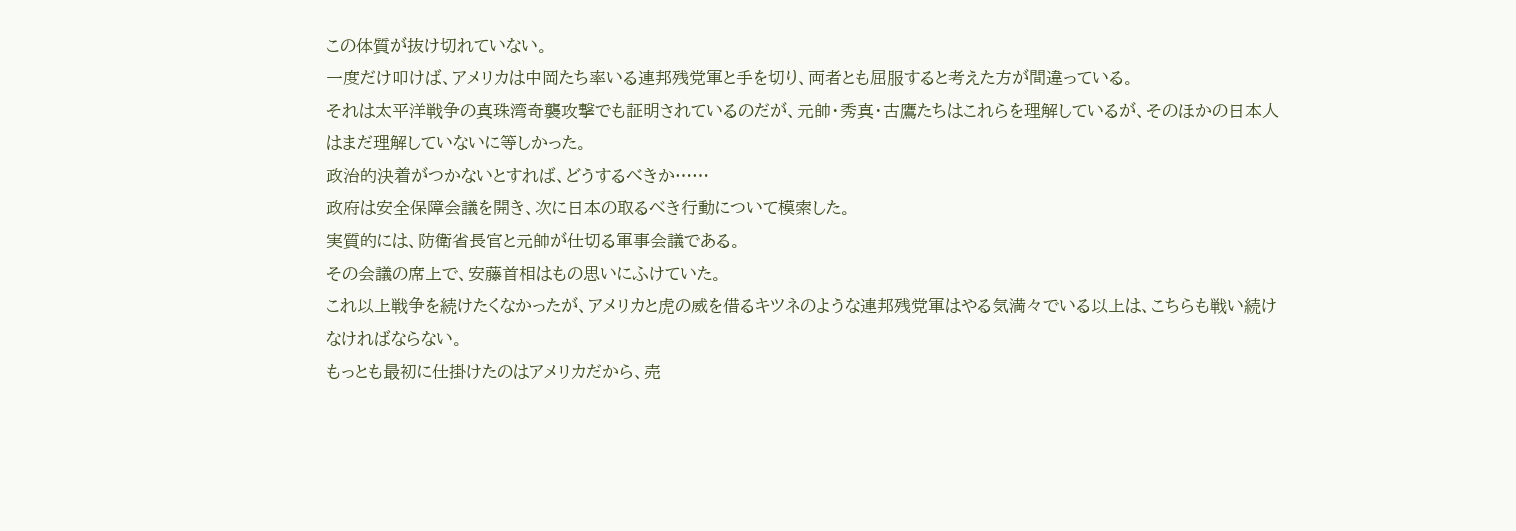この体質が抜け切れていない。
一度だけ叩けば、アメリカは中岡たち率いる連邦残党軍と手を切り、両者とも屈服すると考えた方が間違っている。
それは太平洋戦争の真珠湾奇襲攻撃でも証明されているのだが、元帥・秀真・古鷹たちはこれらを理解しているが、そのほかの日本人はまだ理解していないに等しかった。
政治的決着がつかないとすれば、どうするべきか……
政府は安全保障会議を開き、次に日本の取るべき行動について模索した。
実質的には、防衛省長官と元帥が仕切る軍事会議である。
その会議の席上で、安藤首相はもの思いにふけていた。
これ以上戦争を続けたくなかったが、アメリカと虎の威を借るキツネのような連邦残党軍はやる気満々でいる以上は、こちらも戦い続けなければならない。
もっとも最初に仕掛けたのはアメリカだから、売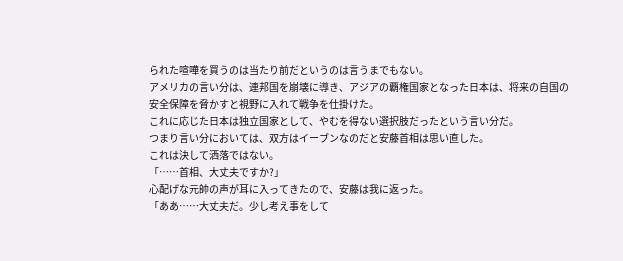られた喧嘩を買うのは当たり前だというのは言うまでもない。
アメリカの言い分は、連邦国を崩壊に導き、アジアの覇権国家となった日本は、将来の自国の安全保障を脅かすと視野に入れて戦争を仕掛けた。
これに応じた日本は独立国家として、やむを得ない選択肢だったという言い分だ。
つまり言い分においては、双方はイーブンなのだと安藤首相は思い直した。
これは決して洒落ではない。
「……首相、大丈夫ですか?」
心配げな元帥の声が耳に入ってきたので、安藤は我に返った。
「ああ……大丈夫だ。少し考え事をして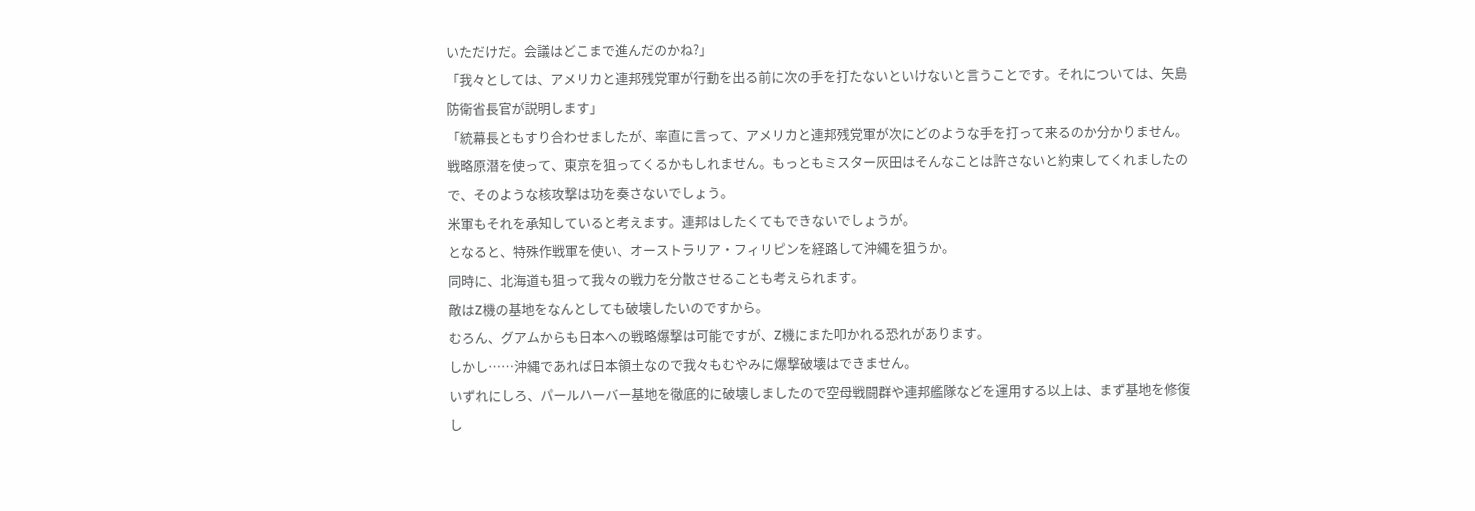いただけだ。会議はどこまで進んだのかね?」
「我々としては、アメリカと連邦残党軍が行動を出る前に次の手を打たないといけないと言うことです。それについては、矢島防衛省長官が説明します」
「統幕長ともすり合わせましたが、率直に言って、アメリカと連邦残党軍が次にどのような手を打って来るのか分かりません。
戦略原潜を使って、東京を狙ってくるかもしれません。もっともミスター灰田はそんなことは許さないと約束してくれましたので、そのような核攻撃は功を奏さないでしょう。
米軍もそれを承知していると考えます。連邦はしたくてもできないでしょうが。
となると、特殊作戦軍を使い、オーストラリア・フィリピンを経路して沖縄を狙うか。
同時に、北海道も狙って我々の戦力を分散させることも考えられます。
敵はZ機の基地をなんとしても破壊したいのですから。
むろん、グアムからも日本への戦略爆撃は可能ですが、Z機にまた叩かれる恐れがあります。
しかし……沖縄であれば日本領土なので我々もむやみに爆撃破壊はできません。
いずれにしろ、パールハーバー基地を徹底的に破壊しましたので空母戦闘群や連邦艦隊などを運用する以上は、まず基地を修復し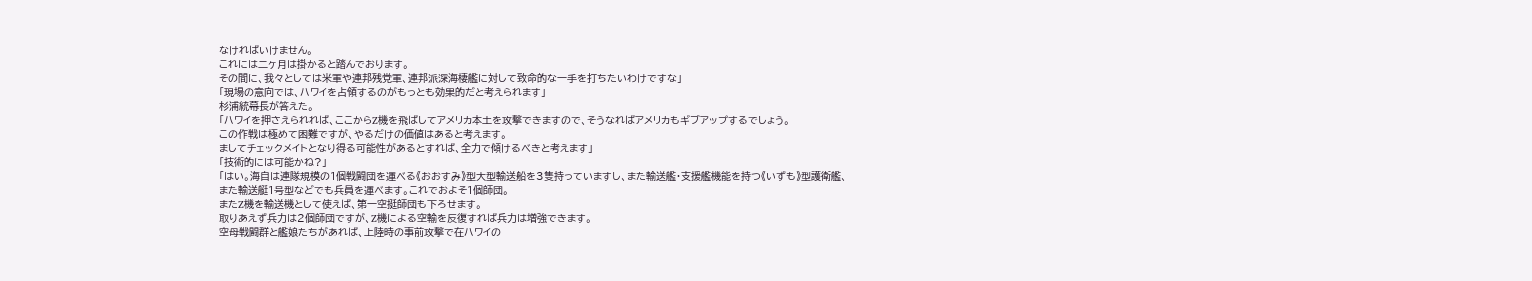なければいけません。
これには二ヶ月は掛かると踏んでおります。
その間に、我々としては米軍や連邦残党軍、連邦派深海棲艦に対して致命的な一手を打ちたいわけですな」
「現場の意向では、ハワイを占領するのがもっとも効果的だと考えられます」
杉浦統幕長が答えた。
「ハワイを押さえられれば、ここからZ機を飛ばしてアメリカ本土を攻撃できますので、そうなればアメリカもギブアップするでしょう。
この作戦は極めて困難ですが、やるだけの価値はあると考えます。
ましてチェックメイトとなり得る可能性があるとすれば、全力で傾けるべきと考えます」
「技術的には可能かね?」
「はい。海自は連隊規模の1個戦闘団を運べる《おおすみ》型大型輸送船を3隻持っていますし、また輸送艦・支援艦機能を持つ《いずも》型護衛艦、また輸送艇1号型などでも兵員を運べます。これでおよそ1個師団。
またZ機を輸送機として使えば、第一空挺師団も下ろせます。
取りあえず兵力は2個師団ですが、Z機による空輸を反復すれば兵力は増強できます。
空母戦闘群と艦娘たちがあれば、上陸時の事前攻撃で在ハワイの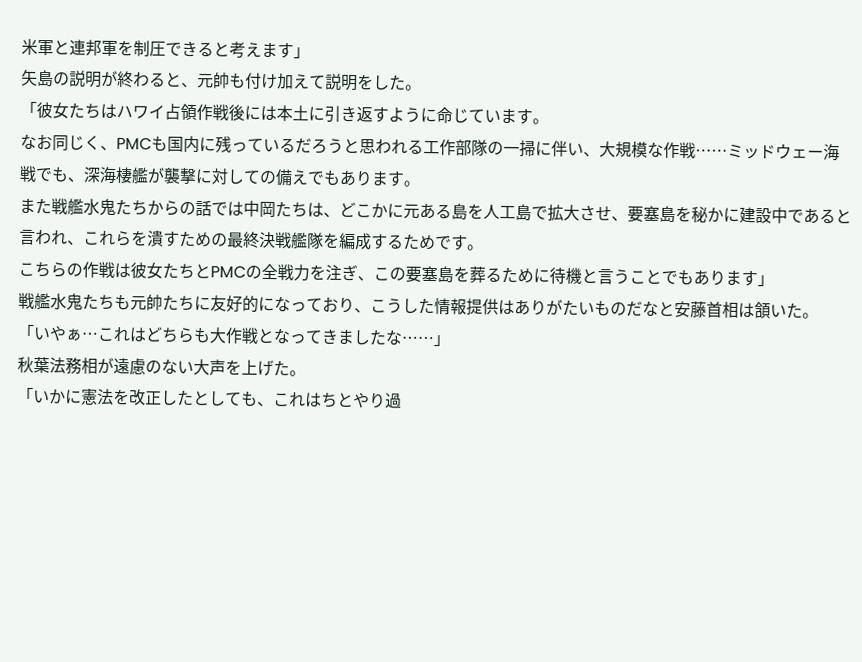米軍と連邦軍を制圧できると考えます」
矢島の説明が終わると、元帥も付け加えて説明をした。
「彼女たちはハワイ占領作戦後には本土に引き返すように命じています。
なお同じく、PMCも国内に残っているだろうと思われる工作部隊の一掃に伴い、大規模な作戦……ミッドウェー海戦でも、深海棲艦が襲撃に対しての備えでもあります。
また戦艦水鬼たちからの話では中岡たちは、どこかに元ある島を人工島で拡大させ、要塞島を秘かに建設中であると言われ、これらを潰すための最終決戦艦隊を編成するためです。
こちらの作戦は彼女たちとPMCの全戦力を注ぎ、この要塞島を葬るために待機と言うことでもあります」
戦艦水鬼たちも元帥たちに友好的になっており、こうした情報提供はありがたいものだなと安藤首相は頷いた。
「いやぁ…これはどちらも大作戦となってきましたな……」
秋葉法務相が遠慮のない大声を上げた。
「いかに憲法を改正したとしても、これはちとやり過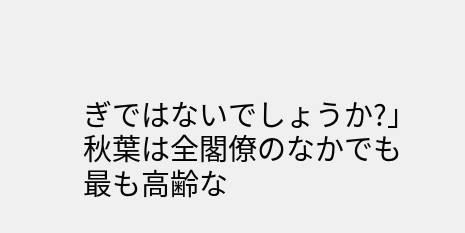ぎではないでしょうか?」
秋葉は全閣僚のなかでも最も高齢な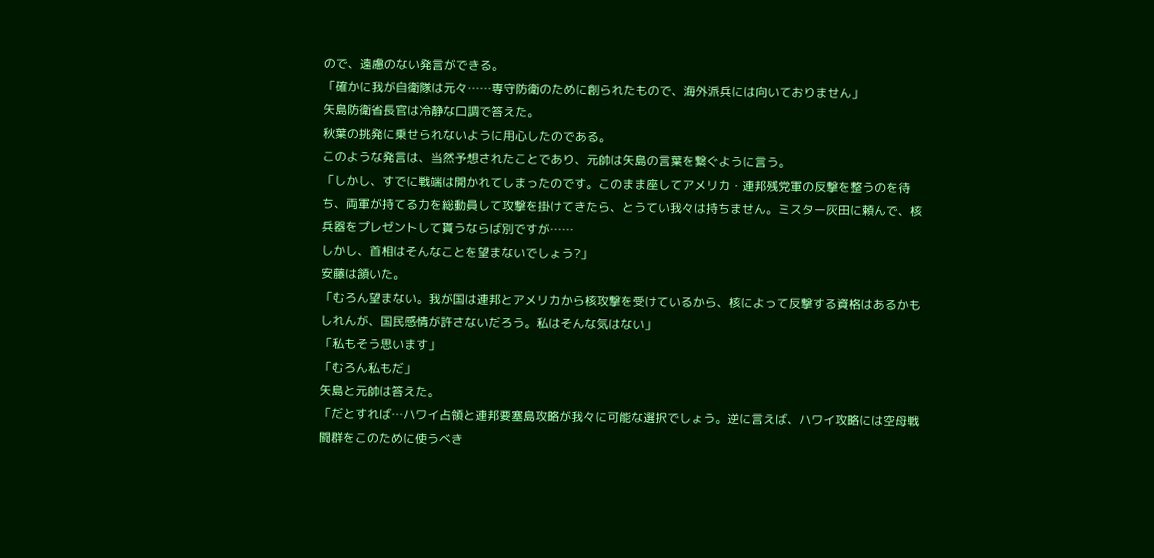ので、遠慮のない発言ができる。
「確かに我が自衛隊は元々……専守防衛のために創られたもので、海外派兵には向いておりません」
矢島防衛省長官は冷静な口調で答えた。
秋葉の挑発に乗せられないように用心したのである。
このような発言は、当然予想されたことであり、元帥は矢島の言葉を繋ぐように言う。
「しかし、すでに戦端は開かれてしまったのです。このまま座してアメリカ・連邦残党軍の反撃を整うのを待ち、両軍が持てる力を総動員して攻撃を掛けてきたら、とうてい我々は持ちません。ミスター灰田に頼んで、核兵器をプレゼントして貰うならば別ですが……
しかし、首相はそんなことを望まないでしょう?」
安藤は頷いた。
「むろん望まない。我が国は連邦とアメリカから核攻撃を受けているから、核によって反撃する資格はあるかもしれんが、国民感情が許さないだろう。私はそんな気はない」
「私もそう思います」
「むろん私もだ」
矢島と元帥は答えた。
「だとすれば…ハワイ占領と連邦要塞島攻略が我々に可能な選択でしょう。逆に言えば、ハワイ攻略には空母戦闘群をこのために使うべき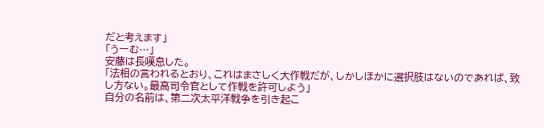だと考えます」
「うーむ…」
安藤は長嘆息した。
「法相の言われるとおり、これはまさしく大作戦だが、しかしほかに選択肢はないのであれば、致し方ない。最高司令官として作戦を許可しよう」
自分の名前は、第二次太平洋戦争を引き起こ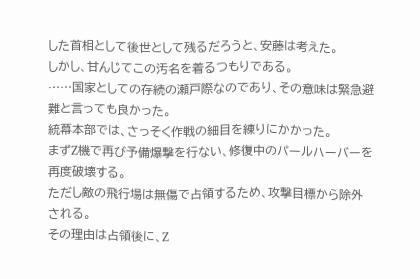した首相として後世として残るだろうと、安藤は考えた。
しかし、甘んじてこの汚名を着るつもりである。
……国家としての存続の瀬戸際なのであり、その意味は緊急避難と言っても良かった。
統幕本部では、さっそく作戦の細目を練りにかかった。
まずZ機で再び予備爆撃を行ない、修復中のパールハーバーを再度破壊する。
ただし敵の飛行場は無傷で占領するため、攻撃目標から除外される。
その理由は占領後に、Z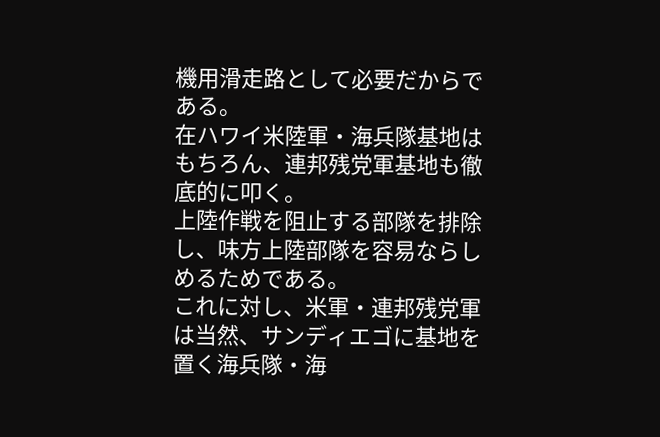機用滑走路として必要だからである。
在ハワイ米陸軍・海兵隊基地はもちろん、連邦残党軍基地も徹底的に叩く。
上陸作戦を阻止する部隊を排除し、味方上陸部隊を容易ならしめるためである。
これに対し、米軍・連邦残党軍は当然、サンディエゴに基地を置く海兵隊・海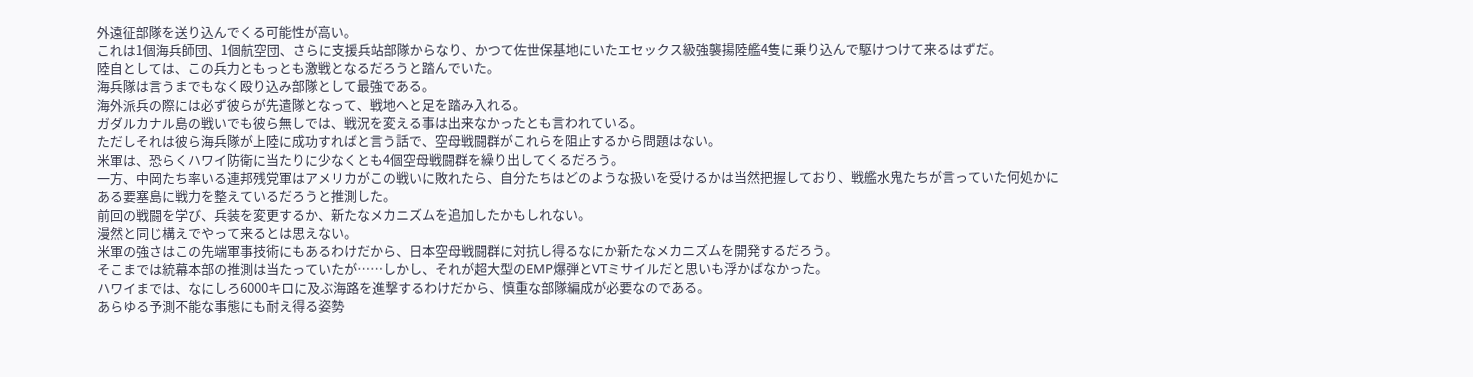外遠征部隊を送り込んでくる可能性が高い。
これは1個海兵師団、1個航空団、さらに支援兵站部隊からなり、かつて佐世保基地にいたエセックス級強襲揚陸艦4隻に乗り込んで駆けつけて来るはずだ。
陸自としては、この兵力ともっとも激戦となるだろうと踏んでいた。
海兵隊は言うまでもなく殴り込み部隊として最強である。
海外派兵の際には必ず彼らが先遣隊となって、戦地へと足を踏み入れる。
ガダルカナル島の戦いでも彼ら無しでは、戦況を変える事は出来なかったとも言われている。
ただしそれは彼ら海兵隊が上陸に成功すればと言う話で、空母戦闘群がこれらを阻止するから問題はない。
米軍は、恐らくハワイ防衛に当たりに少なくとも4個空母戦闘群を繰り出してくるだろう。
一方、中岡たち率いる連邦残党軍はアメリカがこの戦いに敗れたら、自分たちはどのような扱いを受けるかは当然把握しており、戦艦水鬼たちが言っていた何処かにある要塞島に戦力を整えているだろうと推測した。
前回の戦闘を学び、兵装を変更するか、新たなメカニズムを追加したかもしれない。
漫然と同じ構えでやって来るとは思えない。
米軍の強さはこの先端軍事技術にもあるわけだから、日本空母戦闘群に対抗し得るなにか新たなメカニズムを開発するだろう。
そこまでは統幕本部の推測は当たっていたが……しかし、それが超大型のEMP爆弾とVTミサイルだと思いも浮かばなかった。
ハワイまでは、なにしろ6000キロに及ぶ海路を進撃するわけだから、慎重な部隊編成が必要なのである。
あらゆる予測不能な事態にも耐え得る姿勢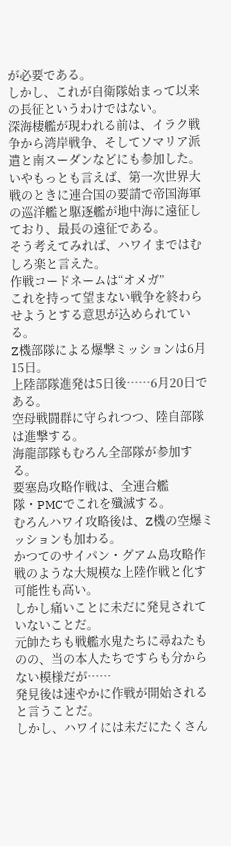が必要である。
しかし、これが自衛隊始まって以来の長征というわけではない。
深海棲艦が現われる前は、イラク戦争から湾岸戦争、そしてソマリア派遣と南スーダンなどにも参加した。
いやもっとも言えば、第一次世界大戦のときに連合国の要請で帝国海軍の巡洋艦と駆逐艦が地中海に遠征しており、最長の遠征である。
そう考えてみれば、ハワイまではむしろ楽と言えた。
作戦コードネームは“オメガ”
これを持って望まない戦争を終わらせようとする意思が込められている。
Z機部隊による爆撃ミッションは6月15日。
上陸部隊進発は5日後……6月20日である。
空母戦闘群に守られつつ、陸自部隊は進撃する。
海龍部隊もむろん全部隊が参加する。
要塞島攻略作戦は、全連合艦隊・PMCでこれを殲滅する。
むろんハワイ攻略後は、Z機の空爆ミッションも加わる。
かつてのサイパン・グアム島攻略作戦のような大規模な上陸作戦と化す可能性も高い。
しかし痛いことに未だに発見されていないことだ。
元帥たちも戦艦水鬼たちに尋ねたものの、当の本人たちですらも分からない模様だが……
発見後は速やかに作戦が開始されると言うことだ。
しかし、ハワイには未だにたくさん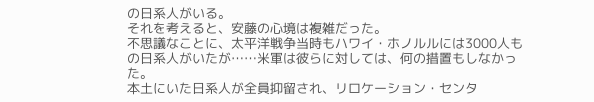の日系人がいる。
それを考えると、安藤の心境は複雑だった。
不思議なことに、太平洋戦争当時もハワイ・ホノルルには3000人もの日系人がいたが……米軍は彼らに対しては、何の措置もしなかった。
本土にいた日系人が全員抑留され、リロケーション・センタ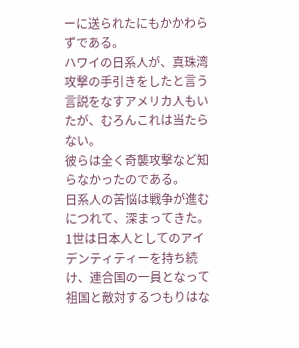ーに送られたにもかかわらずである。
ハワイの日系人が、真珠湾攻撃の手引きをしたと言う言説をなすアメリカ人もいたが、むろんこれは当たらない。
彼らは全く奇襲攻撃など知らなかったのである。
日系人の苦悩は戦争が進むにつれて、深まってきた。
1世は日本人としてのアイデンティティーを持ち続け、連合国の一員となって祖国と敵対するつもりはな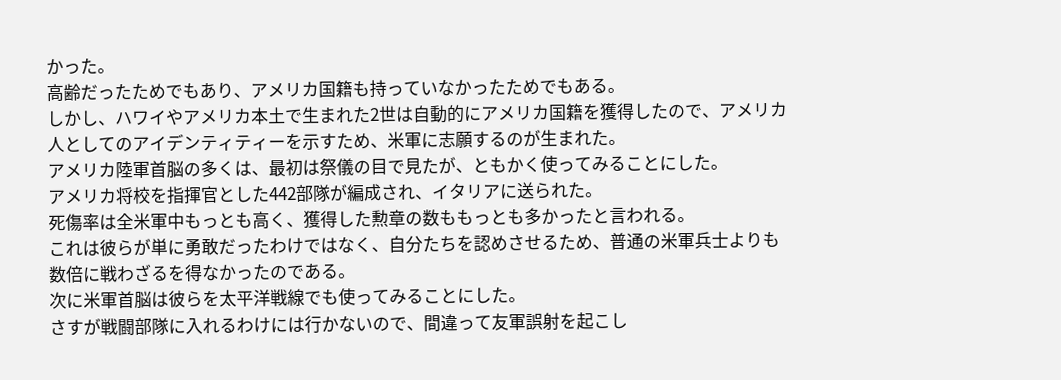かった。
高齢だったためでもあり、アメリカ国籍も持っていなかったためでもある。
しかし、ハワイやアメリカ本土で生まれた2世は自動的にアメリカ国籍を獲得したので、アメリカ人としてのアイデンティティーを示すため、米軍に志願するのが生まれた。
アメリカ陸軍首脳の多くは、最初は祭儀の目で見たが、ともかく使ってみることにした。
アメリカ将校を指揮官とした442部隊が編成され、イタリアに送られた。
死傷率は全米軍中もっとも高く、獲得した勲章の数ももっとも多かったと言われる。
これは彼らが単に勇敢だったわけではなく、自分たちを認めさせるため、普通の米軍兵士よりも数倍に戦わざるを得なかったのである。
次に米軍首脳は彼らを太平洋戦線でも使ってみることにした。
さすが戦闘部隊に入れるわけには行かないので、間違って友軍誤射を起こし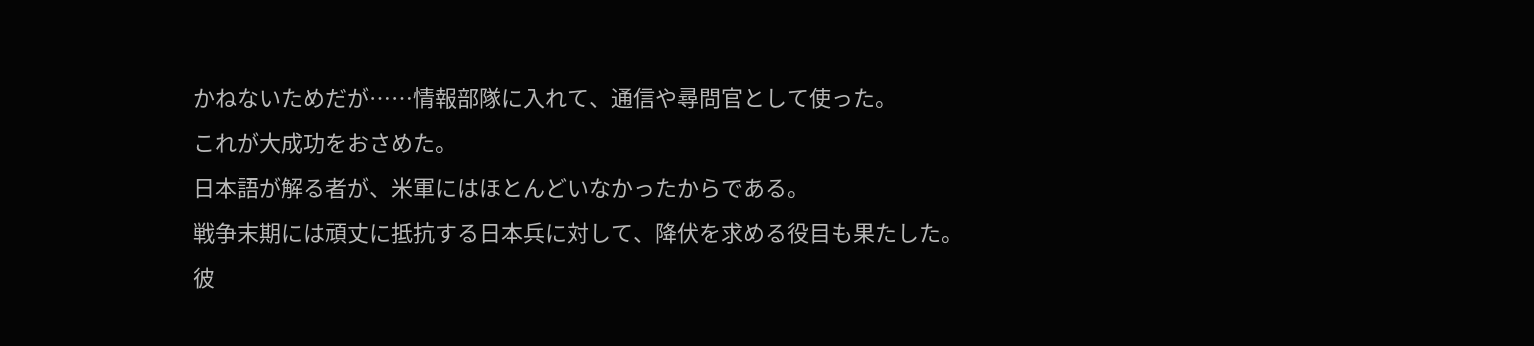かねないためだが……情報部隊に入れて、通信や尋問官として使った。
これが大成功をおさめた。
日本語が解る者が、米軍にはほとんどいなかったからである。
戦争末期には頑丈に抵抗する日本兵に対して、降伏を求める役目も果たした。
彼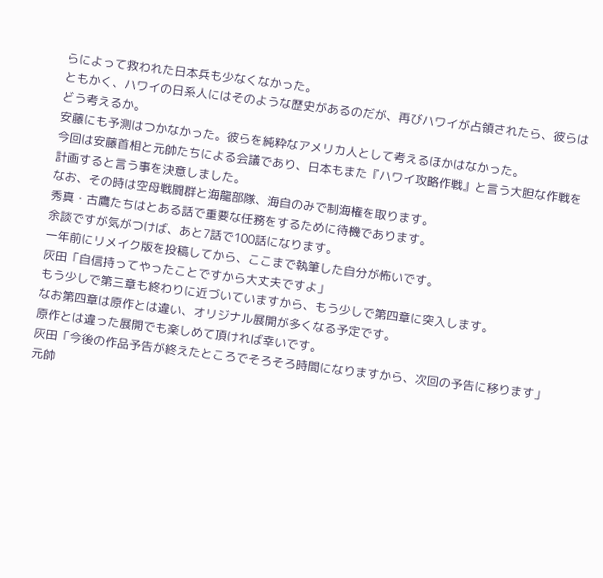らによって救われた日本兵も少なくなかった。
ともかく、ハワイの日系人にはそのような歴史があるのだが、再びハワイが占領されたら、彼らはどう考えるか。
安藤にも予測はつかなかった。彼らを純粋なアメリカ人として考えるほかはなかった。
今回は安藤首相と元帥たちによる会議であり、日本もまた『ハワイ攻略作戦』と言う大胆な作戦を計画すると言う事を決意しました。
なお、その時は空母戦闘群と海龍部隊、海自のみで制海権を取ります。
秀真・古鷹たちはとある話で重要な任務をするために待機であります。
余談ですが気がつけば、あと7話で100話になります。
一年前にリメイク版を投稿してから、ここまで執筆した自分が怖いです。
灰田「自信持ってやったことですから大丈夫ですよ」
もう少しで第三章も終わりに近づいていますから、もう少しで第四章に突入します。
なお第四章は原作とは違い、オリジナル展開が多くなる予定です。
原作とは違った展開でも楽しめて頂ければ幸いです。
灰田「今後の作品予告が終えたところでそろそろ時間になりますから、次回の予告に移ります」
元帥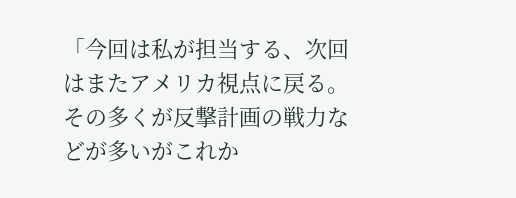「今回は私が担当する、次回はまたアメリカ視点に戻る。その多くが反撃計画の戦力などが多いがこれか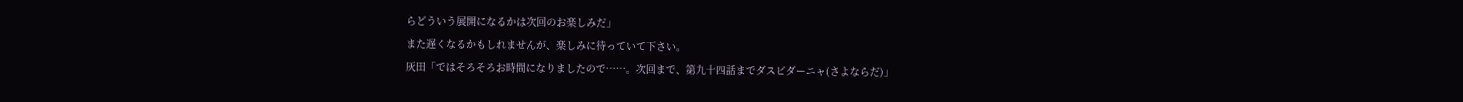らどういう展開になるかは次回のお楽しみだ」
また遅くなるかもしれませんが、楽しみに待っていて下さい。
灰田「ではそろそろお時間になりましたので……。次回まで、第九十四話までダスビダーニャ(さよならだ)」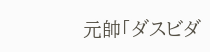元帥「ダスビダ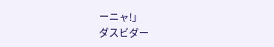ーニャ!」
ダスビダー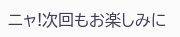ニャ!次回もお楽しみに